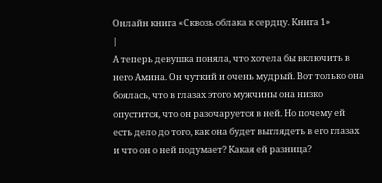Онлайн книга «Сквозь облака к сердцу. Книга 1»
|
А теперь девушка поняла, что хотела бы включить в него Амина. Он чуткий и очень мудрый. Вот только она боялась, что в глазах этого мужчины она низко опустится, что он разочаруется в ней. Но почему ей есть дело до того, как она будет выглядеть в его глазах и что он о ней подумает? Какая ей разница?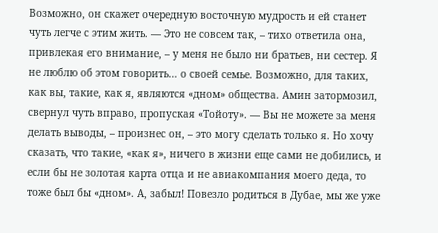Возможно, он скажет очередную восточную мудрость и ей станет чуть легче с этим жить. — Это не совсем так, – тихо ответила она, привлекая его внимание, – у меня не было ни братьев, ни сестер. Я не люблю об этом говорить… о своей семье. Возможно, для таких, как вы, такие, как я, являются «дном» общества. Амин затормозил, свернул чуть вправо, пропуская «Тойоту». — Вы не можете за меня делать выводы, – произнес он, – это могу сделать только я. Но хочу сказать, что такие, «как я», ничего в жизни еще сами не добились, и если бы не золотая карта отца и не авиакомпания моего деда, то тоже был бы «дном». А, забыл! Повезло родиться в Дубае, мы же уже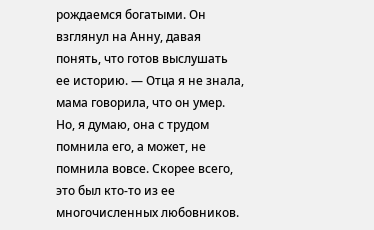рождаемся богатыми. Он взглянул на Анну, давая понять, что готов выслушать ее историю. — Отца я не знала, мама говорила, что он умер. Но, я думаю, она с трудом помнила его, а может, не помнила вовсе. Скорее всего, это был кто-то из ее многочисленных любовников.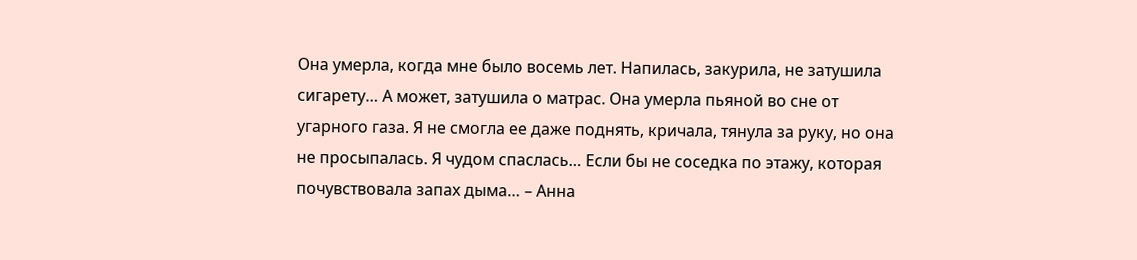Она умерла, когда мне было восемь лет. Напилась, закурила, не затушила сигарету… А может, затушила о матрас. Она умерла пьяной во сне от угарного газа. Я не смогла ее даже поднять, кричала, тянула за руку, но она не просыпалась. Я чудом спаслась… Если бы не соседка по этажу, которая почувствовала запах дыма… – Анна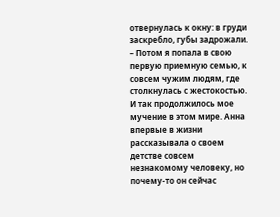отвернулась к окну: в груди заскребло, губы задрожали. – Потом я попала в свою первую приемную семью, к совсем чужим людям, где столкнулась с жестокостью. И так продолжилось мое мучение в этом мире. Анна впервые в жизни рассказывала о своем детстве совсем незнакомому человеку, но почему-то он сейчас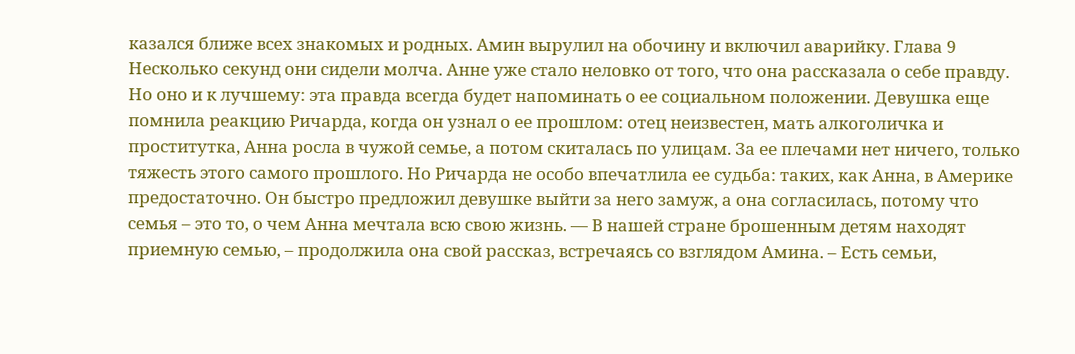казался ближе всех знакомых и родных. Амин вырулил на обочину и включил аварийку. Глава 9 Несколько секунд они сидели молча. Анне уже стало неловко от того, что она рассказала о себе правду. Но оно и к лучшему: эта правда всегда будет напоминать о ее социальном положении. Девушка еще помнила реакцию Ричарда, когда он узнал о ее прошлом: отец неизвестен, мать алкоголичка и проститутка, Анна росла в чужой семье, а потом скиталась по улицам. За ее плечами нет ничего, только тяжесть этого самого прошлого. Но Ричарда не особо впечатлила ее судьба: таких, как Анна, в Америке предостаточно. Он быстро предложил девушке выйти за него замуж, а она согласилась, потому что семья – это то, о чем Анна мечтала всю свою жизнь. — В нашей стране брошенным детям находят приемную семью, – продолжила она свой рассказ, встречаясь со взглядом Амина. – Есть семьи,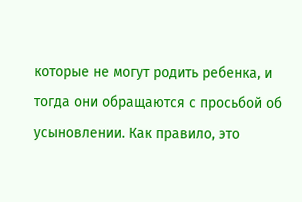которые не могут родить ребенка, и тогда они обращаются с просьбой об усыновлении. Как правило, это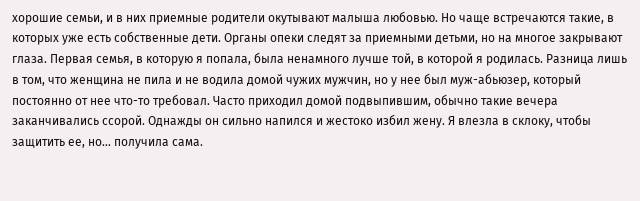хорошие семьи, и в них приемные родители окутывают малыша любовью. Но чаще встречаются такие, в которых уже есть собственные дети. Органы опеки следят за приемными детьми, но на многое закрывают глаза. Первая семья, в которую я попала, была ненамного лучше той, в которой я родилась. Разница лишь в том, что женщина не пила и не водила домой чужих мужчин, но у нее был муж-абьюзер, который постоянно от нее что-то требовал. Часто приходил домой подвыпившим, обычно такие вечера заканчивались ссорой. Однажды он сильно напился и жестоко избил жену. Я влезла в склоку, чтобы защитить ее, но… получила сама.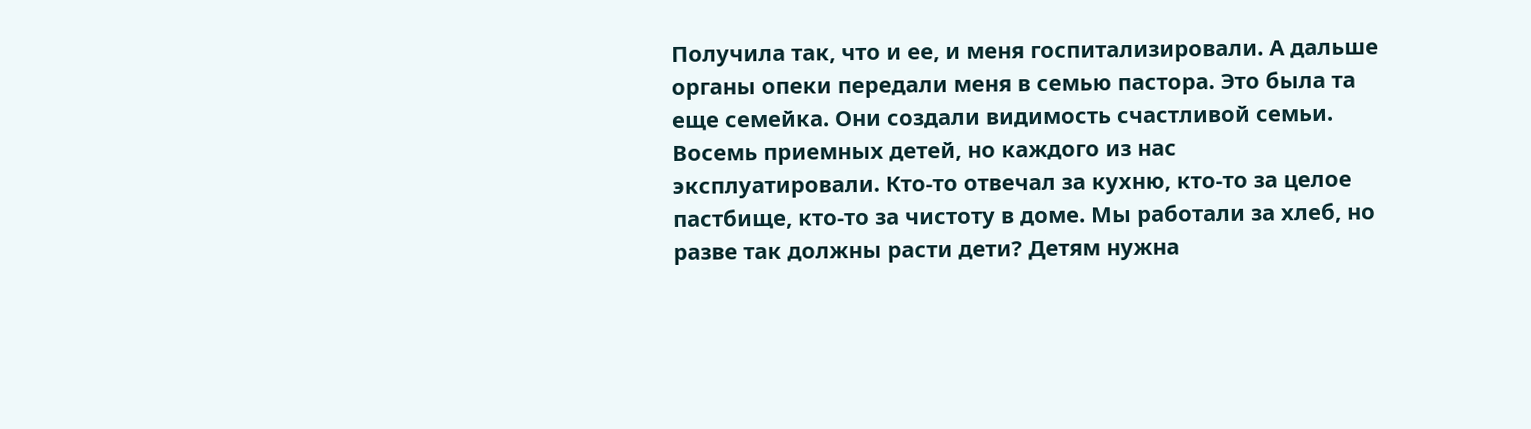Получила так, что и ее, и меня госпитализировали. А дальше органы опеки передали меня в семью пастора. Это была та еще семейка. Они создали видимость счастливой семьи. Восемь приемных детей, но каждого из нас эксплуатировали. Кто-то отвечал за кухню, кто-то за целое пастбище, кто-то за чистоту в доме. Мы работали за хлеб, но разве так должны расти дети? Детям нужна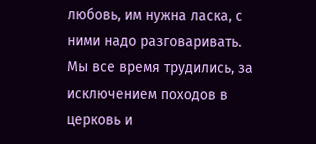любовь, им нужна ласка, с ними надо разговаривать. Мы все время трудились, за исключением походов в церковь и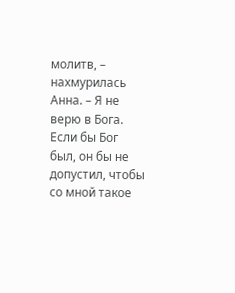молитв, – нахмурилась Анна. – Я не верю в Бога. Если бы Бог был, он бы не допустил, чтобы со мной такое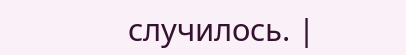случилось. |